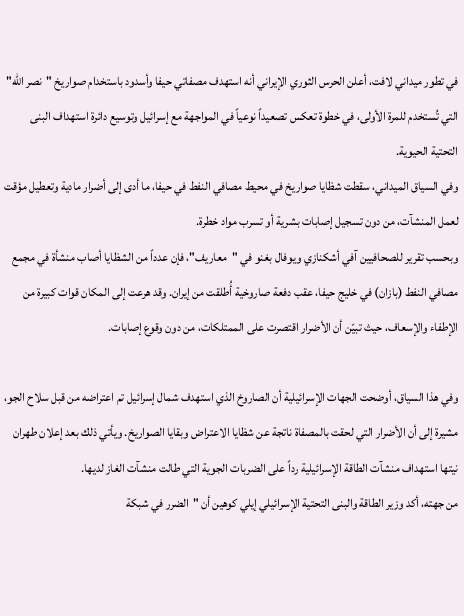في تطور ميداني لافت، أعلن الحرس الثوري الإيراني أنه استهدف مصفاتي حيفا وأسدود باستخدام صواريخ "نصر الله" التي تُستخدم للمرة الأولى، في خطوة تعكس تصعيداً نوعياً في المواجهة مع إسرائيل وتوسيع دائرة استهداف البنى التحتية الحيوية.
وفي السياق الميداني، سقطت شظايا صواريخ في محيط مصافي النفط في حيفا، ما أدى إلى أضرار مادية وتعطيل مؤقت لعمل المنشآت، من دون تسجيل إصابات بشرية أو تسرب مواد خطرة.
وبحسب تقرير للصحافيين آفي أشكنازي ويوفال بغنو في "معاريف"، فإن عدداً من الشظايا أصاب منشأة في مجمع مصافي النفط (بازان) في خليج حيفا، عقب دفعة صاروخية أُطلقت من إيران. وقد هرعت إلى المكان قوات كبيرة من الإطفاء والإسعاف، حيث تبيّن أن الأضرار اقتصرت على الممتلكات، من دون وقوع إصابات.

وفي هذا السياق، أوضحت الجهات الإسرائيلية أن الصاروخ الذي استهدف شمال إسرائيل تم اعتراضه من قبل سلاح الجو، مشيرة إلى أن الأضرار التي لحقت بالمصفاة ناتجة عن شظايا الاعتراض وبقايا الصواريخ. ويأتي ذلك بعد إعلان طهران نيتها استهداف منشآت الطاقة الإسرائيلية رداً على الضربات الجوية التي طالت منشآت الغاز لديها.
من جهته، أكد وزير الطاقة والبنى التحتية الإسرائيلي إيلي كوهين أن "الضرر في شبكة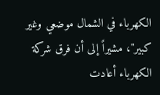الكهرباء في الشمال موضعي وغير كبير"، مشيراً إلى أن فرق شركة الكهرباء أعادت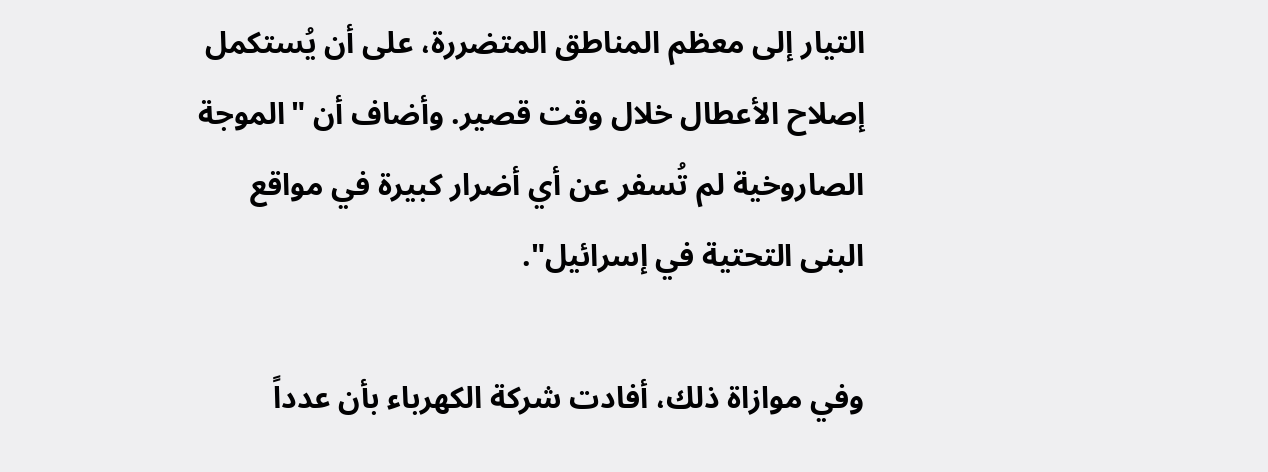التيار إلى معظم المناطق المتضررة، على أن يُستكمل إصلاح الأعطال خلال وقت قصير. وأضاف أن "الموجة الصاروخية لم تُسفر عن أي أضرار كبيرة في مواقع البنى التحتية في إسرائيل".

وفي موازاة ذلك، أفادت شركة الكهرباء بأن عدداً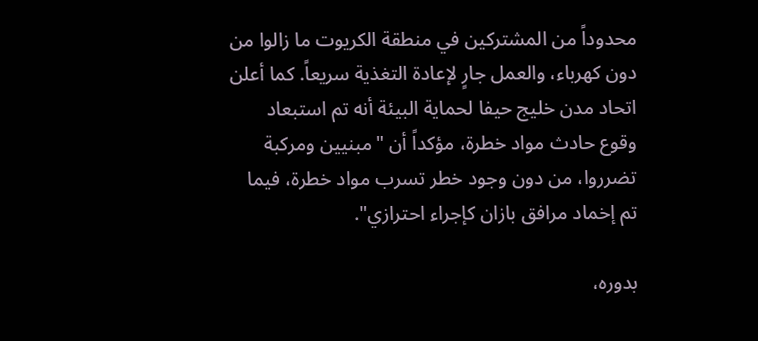محدوداً من المشتركين في منطقة الكريوت ما زالوا من دون كهرباء، والعمل جارٍ لإعادة التغذية سريعاً. كما أعلن اتحاد مدن خليج حيفا لحماية البيئة أنه تم استبعاد وقوع حادث مواد خطرة، مؤكداً أن "مبنيين ومركبة تضرروا، من دون وجود خطر تسرب مواد خطرة، فيما تم إخماد مرافق بازان كإجراء احترازي".

بدوره،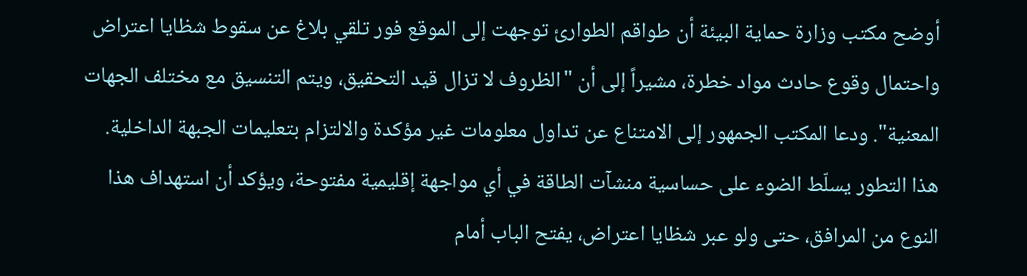أوضح مكتب وزارة حماية البيئة أن طواقم الطوارئ توجهت إلى الموقع فور تلقي بلاغ عن سقوط شظايا اعتراض واحتمال وقوع حادث مواد خطرة، مشيراً إلى أن "الظروف لا تزال قيد التحقيق، ويتم التنسيق مع مختلف الجهات المعنية". ودعا المكتب الجمهور إلى الامتناع عن تداول معلومات غير مؤكدة والالتزام بتعليمات الجبهة الداخلية.
هذا التطور يسلّط الضوء على حساسية منشآت الطاقة في أي مواجهة إقليمية مفتوحة، ويؤكد أن استهداف هذا النوع من المرافق، حتى ولو عبر شظايا اعتراض، يفتح الباب أمام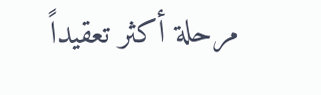مرحلة أكثر تعقيداً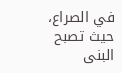في الصراع، حيث تصبح البنى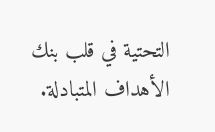التحتية في قلب بنك الأهداف المتبادلة.